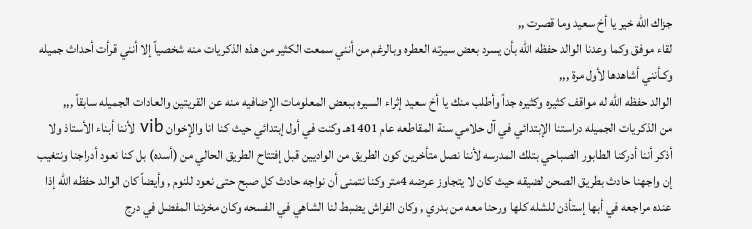جزاك الله خير يا أخ سعيد وما قصرت ,,
لقاء موفق وكما وعدنا الوالد حفظه الله بأن يسرد بعض سيرته العطره وبالرغم من أنني سمعت الكثير من هذه الذكريات منه شخصياً إلا أنني قرأت أحداث جميله وكـأنني أشاهدها لأول مرة ,,,
الوالد حفظه الله له مواقف كثيره وكثيره جداً وأطلب منك يا أخ سعيد إثراء السيره ببعض المعلومات الإضافيه منه عن القريتين والعادات الجميله سابقاً ,,,
من الذكريات الجميله دراستنا الإبتدائي في آل حلامي سنة المقاطعه عام 1401هـ وكنت في أول إبتدائي حيث كنا انا والإخوان vib لأننا أبناء الأستاذ ولا أذكر أننا أدركنا الطابور الصباحي بتلك المدرسه لأننا نصل متأخرين كون الطريق من الواديين قبل إفتتاح الطريق الحالي من (أسده) بل كنا نعود أدراجنا ونتغيب إن واجهنا حادث بطريق الصحن لضيقه حيث كان لا يتجاوز عرضه 4متر وكنا نتمنى أن نواجه حادث كل صبح حتى نعود للنوم , وأيضاً كان الوالد حفظه الله إذا عنده مراجعه في أبها إستأذن للشله كلها ورحنا معه من بدري , وكان الفراش يضبط لنا الشاهي في الفسحه وكان مخزننا المفضل في درج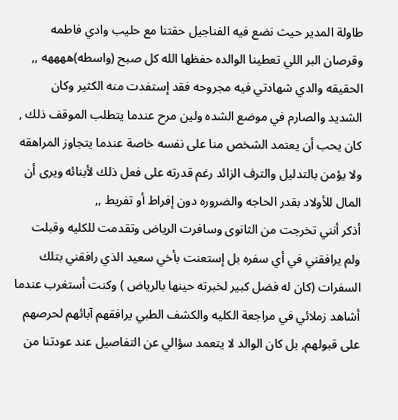طاولة المدير حيث نضع فيه الفناجيل حقتنا مع حليب وادي فاطمه وقرصان البر اللي تعطينا الوالده حفظها الله كل صبح (واسطه)ههههه ,,
الحقيقه والدي شهادتي فيه مجروحه فقد إستفدت منه الكثير وكان الشديد والصارم في موضع الشده ولين مرح عندما يتطلب الموقف ذلك , كان يحب أن يعتمد الشخص منا على نفسه خاصة عندما يتجاوز المراهقه ولا يؤمن بالتدليل والترف الزائد رغم قدرته على فعل ذلك لأبنائه ويرى أن المال للأولاد بقدر الحاجه والضروره دون إفراط أو تفريط ,,
أذكر أنني تخرجت من الثانوى وسافرت الرياض وتقدمت للكليه وقبلت ولم يرافقني في أي سفره بل إستعنت بأخي سعيد الذي رافقني بتلك السفرات (كان له فضل كبير لخبرته حينها بالرياض ) وكنت أستغرب عندما أشاهد زملائي في مراجعة الكليه والكشف الطبي يرافقهم آبائهم لحرصهم على قبولهم, بل كان الوالد لا يتعمد سؤالي عن التفاصيل عند عودتنا من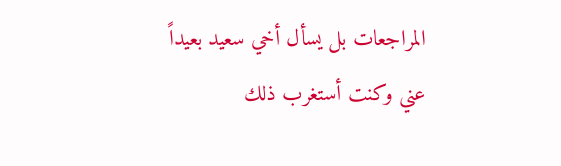المراجعات بل يسأل أخي سعيد بعيداً عني وكنت أستغرب ذلك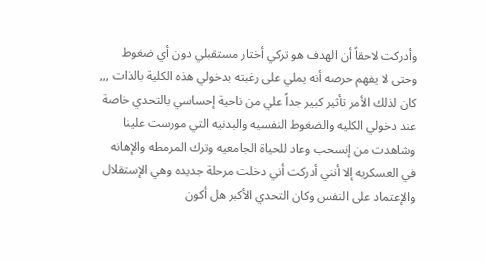وأدركت لاحقاً أن الهدف هو تركي أختار مستقبلي دون أي ضغوط وحتى لا يفهم حرصه أنه يملي على رغبته بدخولي هذه الكلية بالذات ,,,
كان لذلك الأمر تأثير كبير جداً علي من ناحية إحساسي بالتحدي خاصة عند دخولي الكليه والضغوط النفسيه والبدنيه التي مورست علينا وشاهدت من إنسحب وعاد للحياة الجامعيه وترك المرمطه والإهانه في العسكريه إلا أنني أدركت أني دخلت مرحلة جديده وهي الإستقلال والإعتماد على النفس وكان التحدي الأكبر هل أكون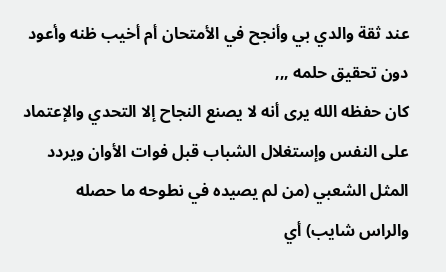عند ثقة والدي بي وأنجح في الأمتحان أم أخيب ظنه وأعود دون تحقيق حلمه ,,,
كان حفظه الله يرى أنه لا يصنع النجاح إلا التحدي والإعتماد على النفس وإستغلال الشباب قبل فوات الأوان ويردد المثل الشعبي (من لم يصيده في نطوحه ما حصله والراس شايب) أي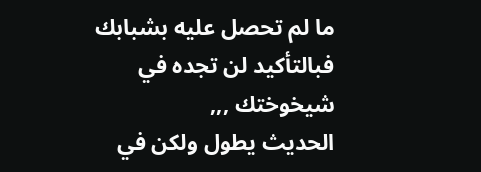ما لم تحصل عليه بشبابك فبالتأكيد لن تجده في شيخوختك ,,,
الحديث يطول ولكن في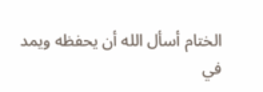الختام أسأل الله أن يحفظه ويمد في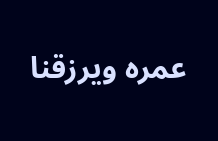عمره ويرزقنا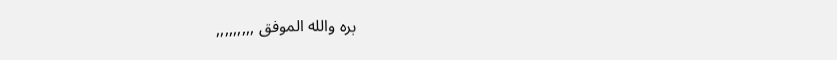بره والله الموفق ,,,,,,,,,